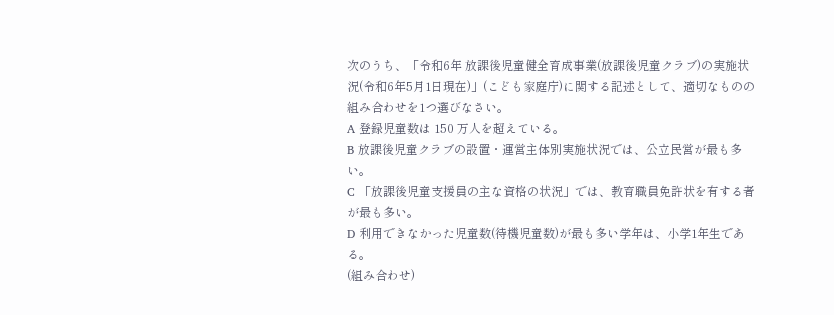次のうち、「令和6年 放課後児童健全育成事業(放課後児童クラブ)の実施状況(令和6年5月1日現在)」(こども家庭庁)に関する記述として、適切なものの組み合わせを1つ選びなさい。
A 登録児童数は 150 万人を超えている。
B 放課後児童クラブの設置・運営主体別実施状況では、公立民営が最も多い。
C 「放課後児童支援員の主な資格の状況」では、教育職員免許状を有する者が最も多い。
D 利用できなかった児童数(待機児童数)が最も多い学年は、小学1年生である。
(組み合わせ)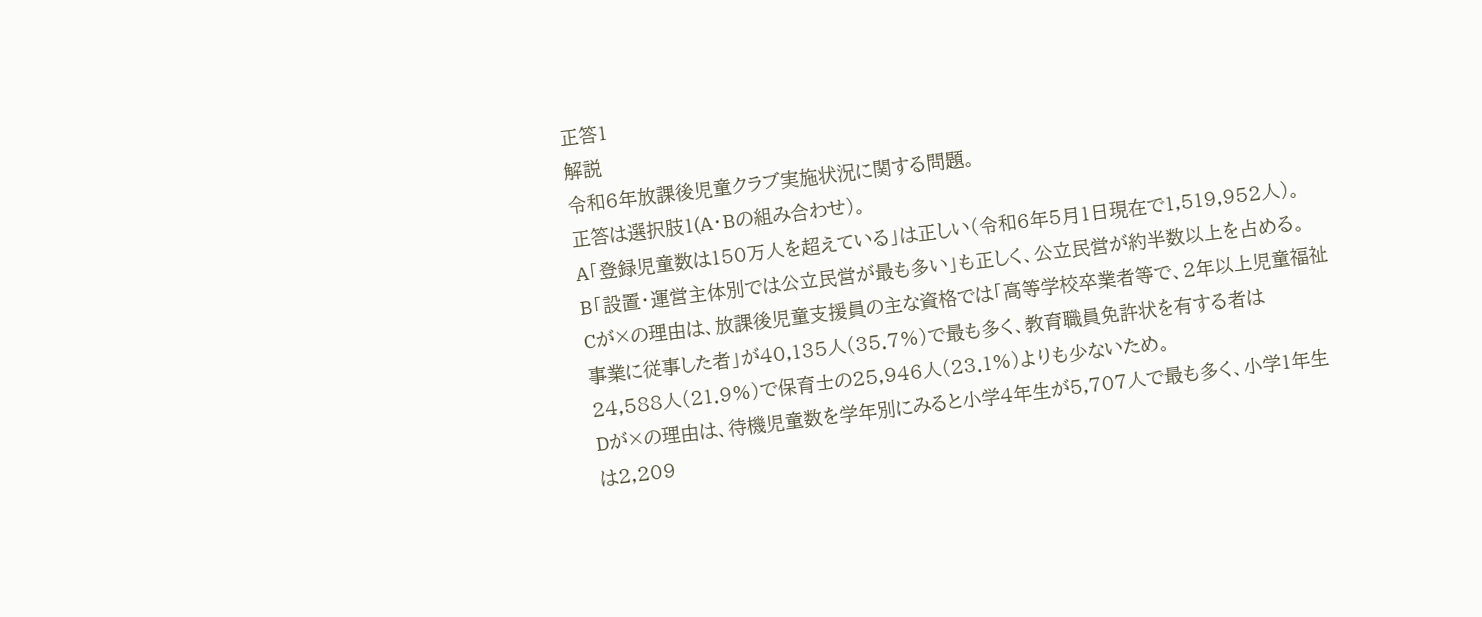正答1
解説
令和6年放課後児童クラブ実施状況に関する問題。
正答は選択肢1(A・Bの組み合わせ)。
A「登録児童数は150万人を超えている」は正しい(令和6年5月1日現在で1,519,952人)。
B「設置・運営主体別では公立民営が最も多い」も正しく、公立民営が約半数以上を占める。
Cが×の理由は、放課後児童支援員の主な資格では「高等学校卒業者等で、2年以上児童福祉事業に従事した者」が40,135人(35.7%)で最も多く、教育職員免許状を有する者は24,588人(21.9%)で保育士の25,946人(23.1%)よりも少ないため。
Dが×の理由は、待機児童数を学年別にみると小学4年生が5,707人で最も多く、小学1年生は2,209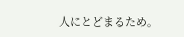人にとどまるため。